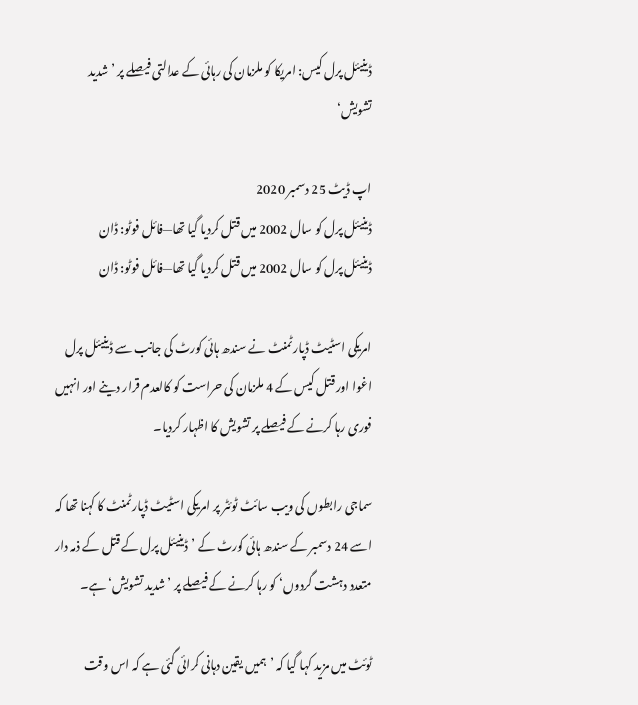ڈینیئل پرل کیس: امریکا کو ملزمان کی رہائی کے عدالتی فیصلے پر ’شدید تشویش‘

اپ ڈیٹ 25 دسمبر 2020
ڈینیئل پرل کو سال 2002 میں قتل کردیا گیا تھا—فائل فوٹو: ڈان
ڈینیئل پرل کو سال 2002 میں قتل کردیا گیا تھا—فائل فوٹو: ڈان

امریکی اسٹیٹ ڈپارٹمنٹ نے سندھ ہائی کورٹ کی جانب سے ڈینیئل پرل اغوا اور قتل کیس کے 4 ملزمان کی حراست کو کالعدم قرار دینے اور انہیں فوری رہا کرنے کے فیصلے پر تشویش کا اظہار کردیا۔

سماجی رابطوں کی ویب سائٹ ٹوئٹر پر امریکی اسٹیٹ ڈپارٹمنٹ کا کہنا تھا کہ اسے 24 دسمبر کے سندھ ہائی کورٹ کے ’ڈینیئل پرل کے قتل کے ذمہ دار متعدد دہشت گردوں‘ کو رہا کرنے کے فیصلے پر ’شدید تشویش‘ ہے۔

ٹوئٹ میں مزید کہا گیا کہ ’ہمیں یقین دہانی کرائی گئی ہے کہ اس وقت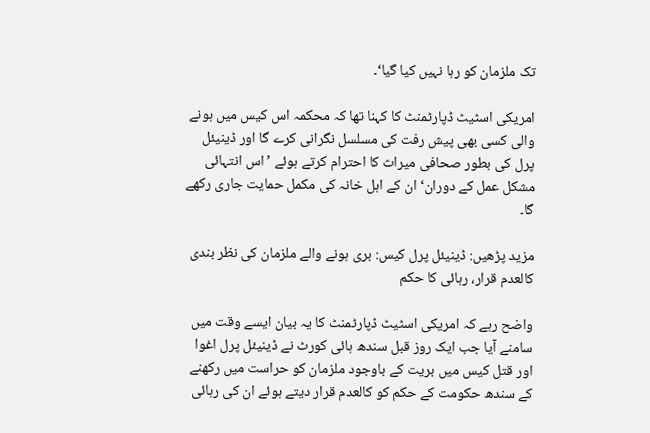تک ملزمان کو رہا نہیں کیا گیا‘۔

امریکی اسٹیٹ ڈپارٹمنٹ کا کہنا تھا کہ محکمہ اس کیس میں ہونے والی کسی بھی پیش رفت کی مسلسل نگرانی کرے گا اور ڈینیئل پرل کی بطور صحافی میراث کا احترام کرتے ہوئے ’اس انتہائی مشکل عمل کے دوران‘ ان کے اہل خانہ کی مکمل حمایت جاری رکھے گا۔

مزید پڑھیں: ڈینیئل پرل کیس: بری ہونے والے ملزمان کی نظر بندی کالعدم قرار، رہائی کا حکم

واضح رہے کہ امریکی اسٹیٹ ڈپارٹمنٹ کا یہ بیان ایسے وقت میں سامنے آیا جب ایک روز قبل سندھ ہائی کورٹ نے ڈینیئل پرل اغوا اور قتل کیس میں بریت کے باوجود ملزمان کو حراست میں رکھنے کے سندھ حکومت کے حکم کو کالعدم قرار دیتے ہوئے ان کی رہائی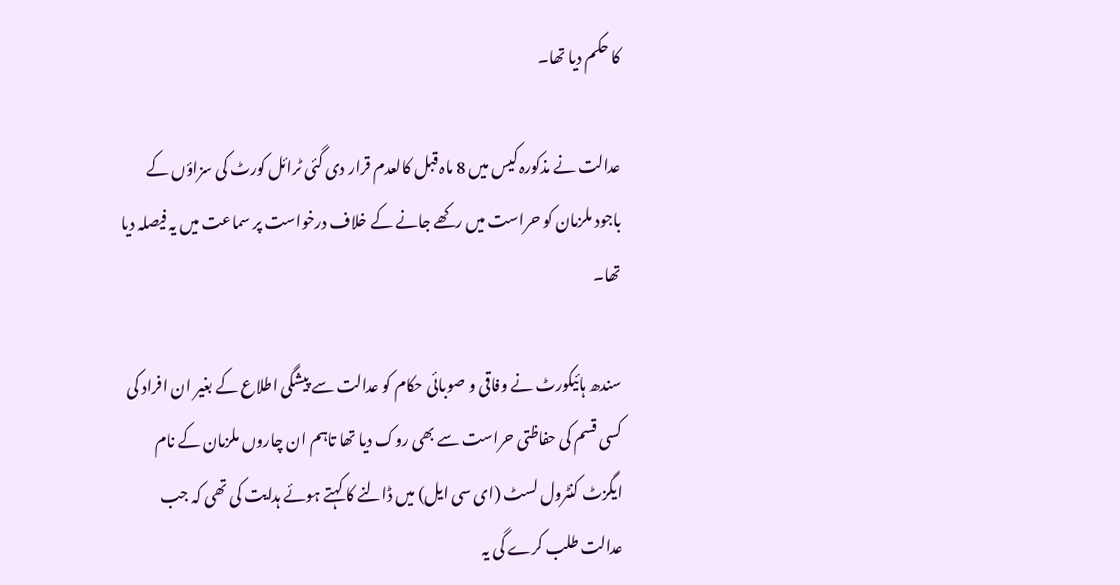کا حکم دیا تھا۔

عدالت نے مذکورہ کیس میں 8 ماہ قبل کالعدم قرار دی گئی ٹرائل کورٹ کی سزاؤں کے باجود ملزمان کو حراست میں رکھے جانے کے خلاف درخواست پر سماعت میں یہ فیصلہ دیا تھا۔

سندھ ہائیکورٹ نے وفاقی و صوبائی حکام کو عدالت سے پیشگی اطلاع کے بغیر ان افراد کی کسی قسم کی حفاظتی حراست سے بھی روک دیا تھا تاہم ان چاروں ملزمان کے نام ایگزٹ کنٹرول لسٹ (ای سی ایل) میں ڈالنے کا کہتے ہوئے ہدایت کی تھی کہ جب عدالت طلب کرے گی یہ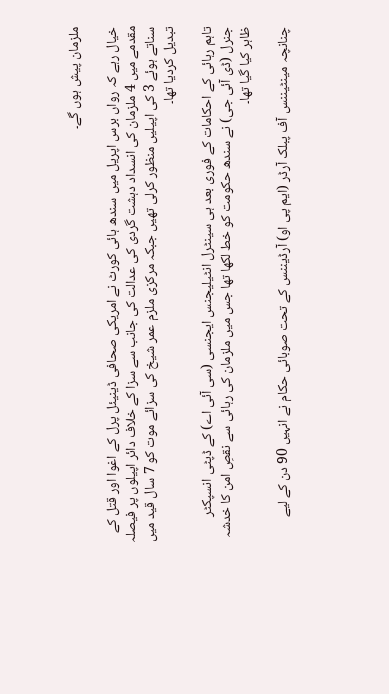ملزمان پیش ہوں گے۔

خیال رہے کہ رواں برس اپریل میں سندھ ہائی کورٹ نے امریکی صحافی ڈینیئل پرل کے اغوا اور قتل کے مقدمے میں 4 ملزمان کی انسداد دہشت گردی کی عدالت کی جانب سے سزا کے خلاف دائر اپیلوں پر فیصلہ سناتے ہوئے 3 کی اپیلیں منظور کرلی تھیں جبکہ مرکزی ملزم عمر شیخ کی سزائے موت کو 7 سال قید میں تبدیل کردیا تھا۔

تاہم رہائی کے احکامات کے فوری بعد ہی سینٹرل انٹیلیجنس ایجنسی (سی آئی اے) کے ڈپٹی انسپکٹر جنرل (ڈی آئی جی) نے سندھ حکومت کو خط لکھا تھا جس میں ملزمان کی رہائی سے نقصِ امن کا خدشہ ظاہر کیا گیا تھا۔

چنانچہ مینٹیننس آف پبلک آرڈر (ایم پی او) آرڈیننس کے تحت صوبائی حکام نے انہیں 90 دن کے لیے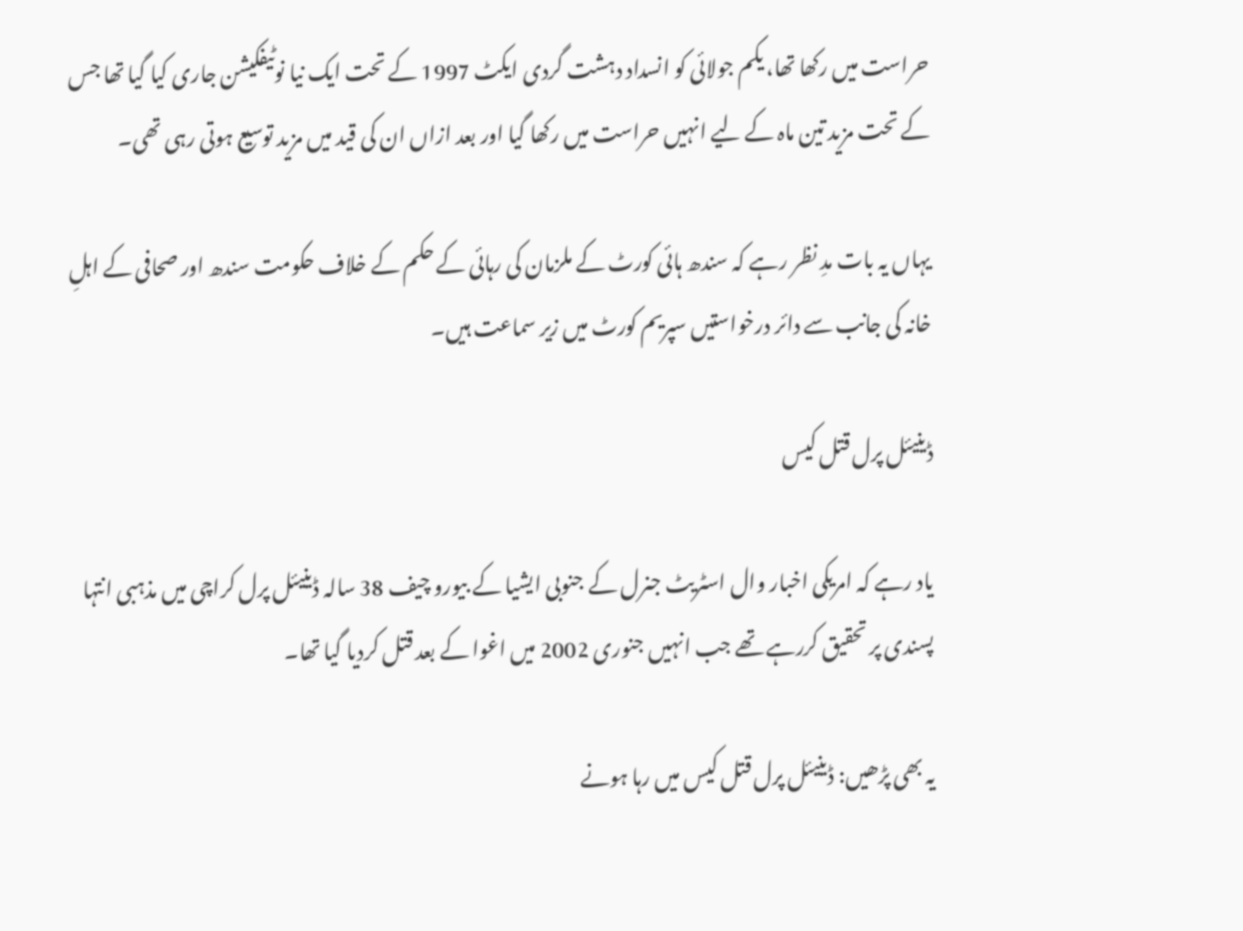حراست میں رکھا تھا، یکم جولائی کو انسداد دہشت گردی ایکٹ 1997 کے تحت ایک نیا نوٹیفکیشن جاری کیا گیا تھا جس کے تحت مزید تین ماہ کے لیے انہیں حراست میں رکھا گیا اور بعد ازاں ان کی قید میں مزید توسیع ہوتی رہی تھی۔

یہاں یہ بات مدِ نظر رہے کہ سندھ ہائی کورٹ کے ملزمان کی رہائی کے حکم کے خلاف حکومت سندھ اور صحافی کے اہلِ خانہ کی جانب سے دائر درخواستیں سپریم کورٹ میں زیر سماعت ہیں۔

ڈینیئل پرل قتل کیس

یاد رہے کہ امریکی اخبار وال اسٹریٹ جنرل کے جنوبی ایشیا کے بیورو چیف 38 سالہ ڈینیئل پرل کراچی میں مذہبی انتہا پسندی پر تحقیق کررہے تھے جب انہیں جنوری 2002 میں اغوا کے بعد قتل کردیا گیا تھا۔

یہ بھی پڑھیں: ڈینیئل پرل قتل کیس میں رہا ہونے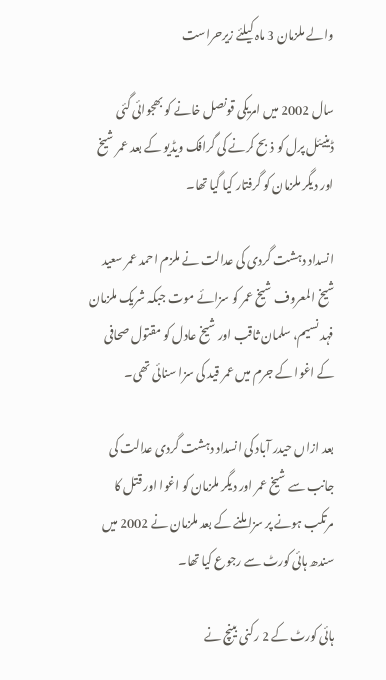والے ملزمان 3 ماہ کیلئے زیرحراست

سال 2002 میں امریکی قونصل خانے کو بھجوائی گئی ڈینیئل پرل کو ذبح کرنے کی گرافک ویڈیو کے بعد عمر شیخ اور دیگر ملزمان کو گرفتار کیا گیا تھا۔

انسداد دہشت گردی کی عدالت نے ملزم احمد عمر سعید شیخ المعروف شیخ عمر کو سزائے موت جبکہ شریک ملزمان فہد نسیم، سلمان ثاقب اور شیخ عادل کو مقتول صحافی کے اغوا کے جرم میں عمر قید کی سزا سنائی تھی۔

بعد ازاں حیدر آباد کی انسداد دہشت گردی عدالت کی جانب سے شیخ عمر اور دیگر ملزمان کو اغوا اور قتل کا مرتکب ہونے پر سزا ملنے کے بعد ملزمان نے 2002 میں سندھ ہائی کورٹ سے رجوع کیا تھا۔

ہائی کورٹ کے 2 رکنی بینچ نے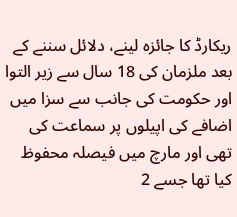ریکارڈ کا جائزہ لینے، دلائل سننے کے بعد ملزمان کی 18 سال سے زیر التوا اور حکومت کی جانب سے سزا میں اضافے کی اپیلوں پر سماعت کی تھی اور مارچ میں فیصلہ محفوظ کیا تھا جسے 2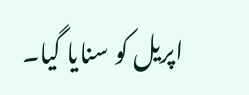اپریل کو سنایا گیا۔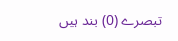تبصرے (0) بند ہیں